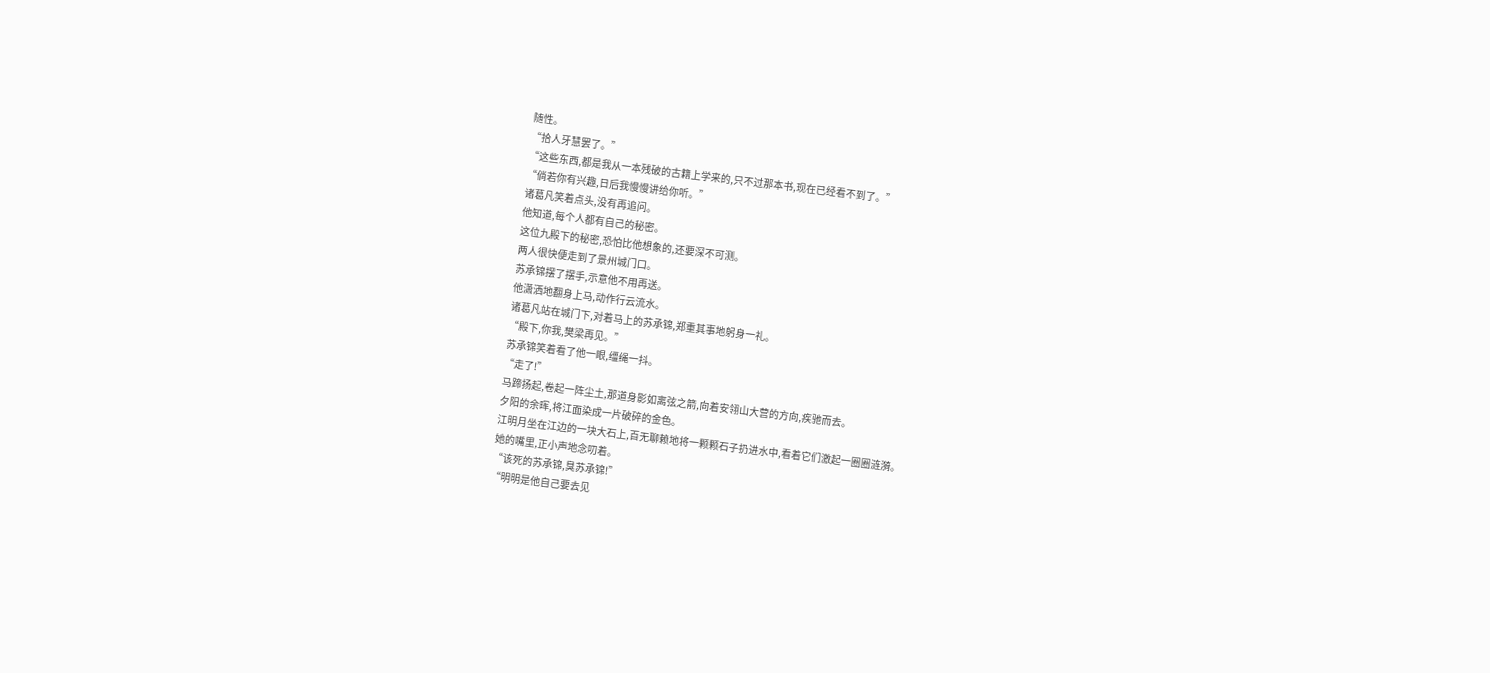随性。
“拾人牙慧罢了。”
“这些东西,都是我从一本残破的古籍上学来的,只不过那本书,现在已经看不到了。”
“倘若你有兴趣,日后我慢慢讲给你听。”
诸葛凡笑着点头,没有再追问。
他知道,每个人都有自己的秘密。
这位九殿下的秘密,恐怕比他想象的,还要深不可测。
两人很快便走到了景州城门口。
苏承锦摆了摆手,示意他不用再送。
他潇洒地翻身上马,动作行云流水。
诸葛凡站在城门下,对着马上的苏承锦,郑重其事地躬身一礼。
“殿下,你我,樊梁再见。”
苏承锦笑着看了他一眼,缰绳一抖。
“走了!”
马蹄扬起,卷起一阵尘土,那道身影如离弦之箭,向着安翎山大营的方向,疾驰而去。
夕阳的余晖,将江面染成一片破碎的金色。
江明月坐在江边的一块大石上,百无聊赖地将一颗颗石子扔进水中,看着它们激起一圈圈涟漪。
她的嘴里,正小声地念叨着。
“该死的苏承锦,臭苏承锦!”
“明明是他自己要去见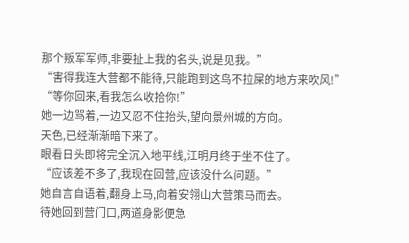那个叛军军师,非要扯上我的名头,说是见我。”
“害得我连大营都不能待,只能跑到这鸟不拉屎的地方来吹风!”
“等你回来,看我怎么收拾你!”
她一边骂着,一边又忍不住抬头,望向景州城的方向。
天色,已经渐渐暗下来了。
眼看日头即将完全沉入地平线,江明月终于坐不住了。
“应该差不多了,我现在回营,应该没什么问题。”
她自言自语着,翻身上马,向着安翎山大营策马而去。
待她回到营门口,两道身影便急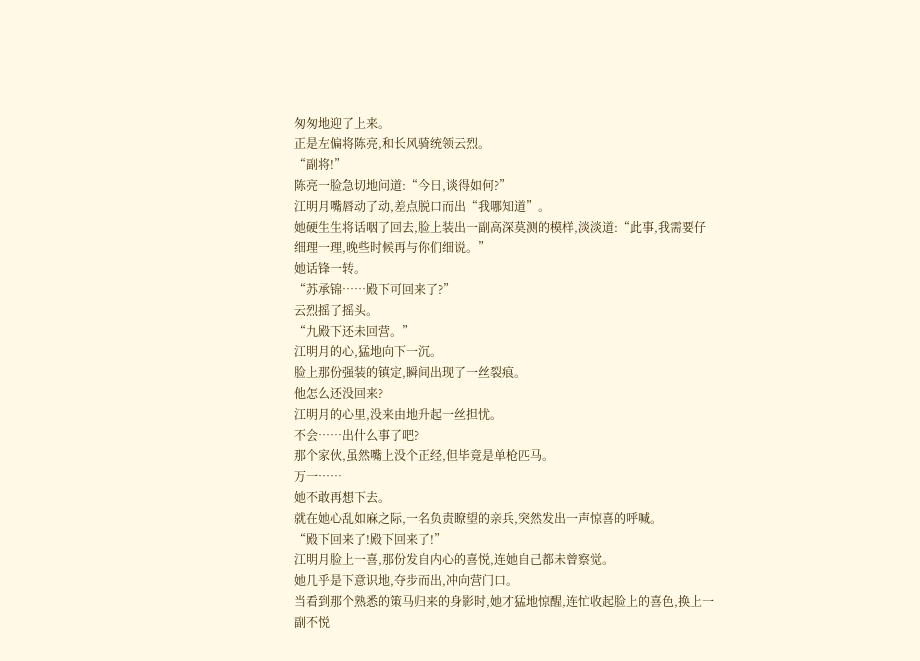匆匆地迎了上来。
正是左偏将陈亮,和长风骑统领云烈。
“副将!”
陈亮一脸急切地问道:“今日,谈得如何?”
江明月嘴唇动了动,差点脱口而出“我哪知道”。
她硬生生将话咽了回去,脸上装出一副高深莫测的模样,淡淡道:“此事,我需要仔细理一理,晚些时候再与你们细说。”
她话锋一转。
“苏承锦……殿下可回来了?”
云烈摇了摇头。
“九殿下还未回营。”
江明月的心,猛地向下一沉。
脸上那份强装的镇定,瞬间出现了一丝裂痕。
他怎么还没回来?
江明月的心里,没来由地升起一丝担忧。
不会……出什么事了吧?
那个家伙,虽然嘴上没个正经,但毕竟是单枪匹马。
万一……
她不敢再想下去。
就在她心乱如麻之际,一名负责瞭望的亲兵,突然发出一声惊喜的呼喊。
“殿下回来了!殿下回来了!”
江明月脸上一喜,那份发自内心的喜悦,连她自己都未曾察觉。
她几乎是下意识地,夺步而出,冲向营门口。
当看到那个熟悉的策马归来的身影时,她才猛地惊醒,连忙收起脸上的喜色,换上一副不悦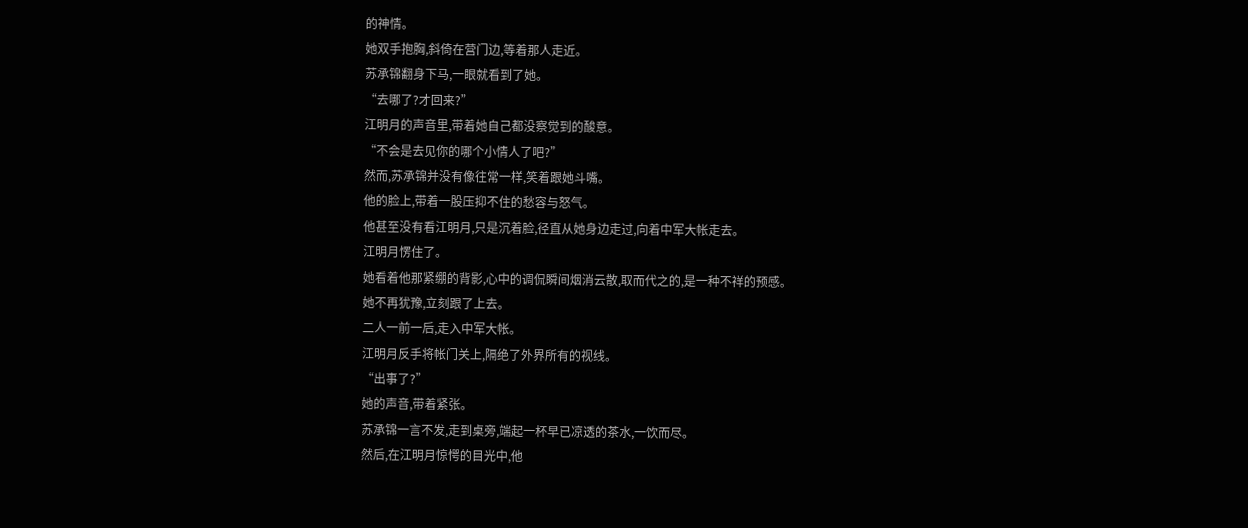的神情。
她双手抱胸,斜倚在营门边,等着那人走近。
苏承锦翻身下马,一眼就看到了她。
“去哪了?才回来?”
江明月的声音里,带着她自己都没察觉到的酸意。
“不会是去见你的哪个小情人了吧?”
然而,苏承锦并没有像往常一样,笑着跟她斗嘴。
他的脸上,带着一股压抑不住的愁容与怒气。
他甚至没有看江明月,只是沉着脸,径直从她身边走过,向着中军大帐走去。
江明月愣住了。
她看着他那紧绷的背影,心中的调侃瞬间烟消云散,取而代之的,是一种不祥的预感。
她不再犹豫,立刻跟了上去。
二人一前一后,走入中军大帐。
江明月反手将帐门关上,隔绝了外界所有的视线。
“出事了?”
她的声音,带着紧张。
苏承锦一言不发,走到桌旁,端起一杯早已凉透的茶水,一饮而尽。
然后,在江明月惊愕的目光中,他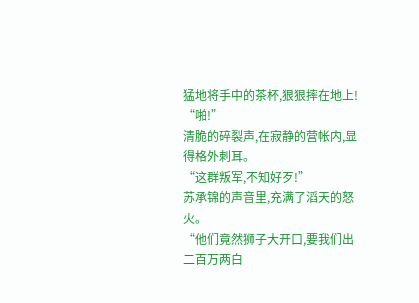猛地将手中的茶杯,狠狠摔在地上!
“啪!”
清脆的碎裂声,在寂静的营帐内,显得格外刺耳。
“这群叛军,不知好歹!”
苏承锦的声音里,充满了滔天的怒火。
“他们竟然狮子大开口,要我们出二百万两白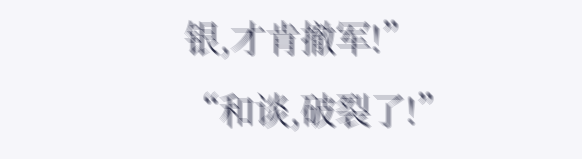银,才肯撤军!”
“和谈,破裂了!”